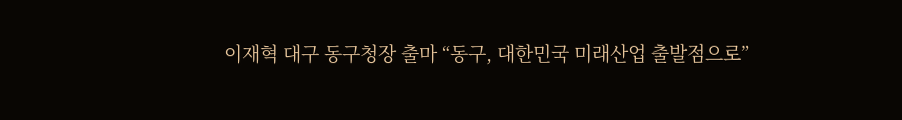이재혁 대구 동구청장 출마 “동구, 대한민국 미래산업 출발점으로”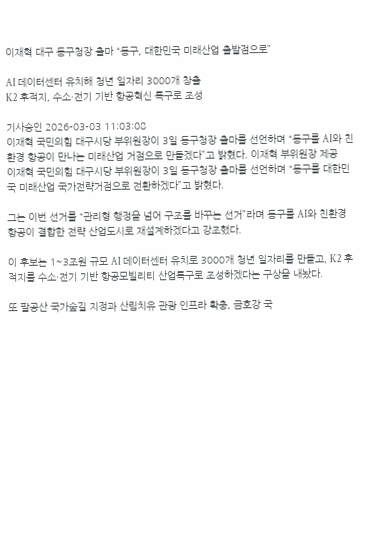이재혁 대구 동구청장 출마 “동구, 대한민국 미래산업 출발점으로”

AI 데이터센터 유치해 청년 일자리 3000개 창출
K2 후적지, 수소·전기 기반 항공혁신 특구로 조성

기사승인 2026-03-03 11:03:08
이재혁 국민의힘 대구시당 부위원장이 3일 동구청장 출마를 선언하며 “동구를 AI와 친환경 항공이 만나는 미래산업 거점으로 만들겠다”고 밝혔다. 이재혁 부위원장 제공
이재혁 국민의힘 대구시당 부위원장이 3일 동구청장 출마를 선언하며 “동구를 대한민국 미래산업 국가전략거점으로 전환하겠다”고 밝혔다.

그는 이번 선거를 “관리형 행정을 넘어 구조를 바꾸는 선거”라며 동구를 AI와 친환경 항공이 결합한 전략 산업도시로 재설계하겠다고 강조했다.

이 후보는 1~3조원 규모 AI 데이터센터 유치로 3000개 청년 일자리를 만들고, K2 후적지를 수소·전기 기반 항공모빌리티 산업특구로 조성하겠다는 구상을 내놨다.

또 팔공산 국가숲길 지정과 산림치유 관광 인프라 확충, 금호강 국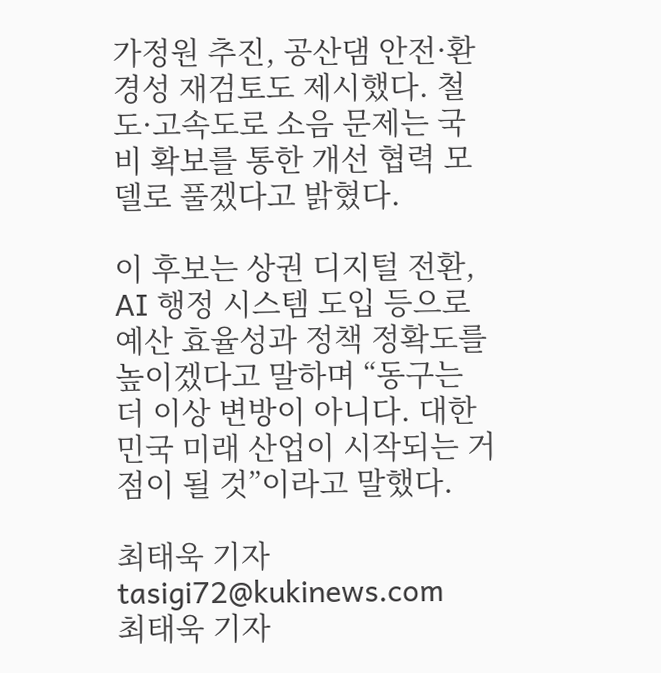가정원 추진, 공산댐 안전·환경성 재검토도 제시했다. 철도·고속도로 소음 문제는 국비 확보를 통한 개선 협력 모델로 풀겠다고 밝혔다.

이 후보는 상권 디지털 전환, AI 행정 시스템 도입 등으로 예산 효율성과 정책 정확도를 높이겠다고 말하며 “동구는 더 이상 변방이 아니다. 대한민국 미래 산업이 시작되는 거점이 될 것”이라고 말했다.

최태욱 기자
tasigi72@kukinews.com
최태욱 기자